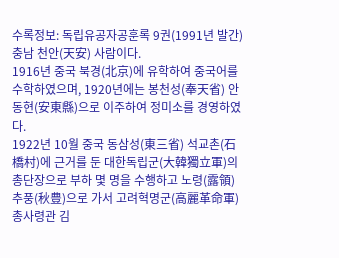수록정보: 독립유공자공훈록 9권(1991년 발간)
충남 천안(天安) 사람이다.
1916년 중국 북경(北京)에 유학하여 중국어를 수학하였으며, 1920년에는 봉천성(奉天省) 안동현(安東縣)으로 이주하여 정미소를 경영하였다.
1922년 10월 중국 동삼성(東三省) 석교촌(石橋村)에 근거를 둔 대한독립군(大韓獨立軍)의 총단장으로 부하 몇 명을 수행하고 노령(露領) 추풍(秋豊)으로 가서 고려혁명군(高麗革命軍) 총사령관 김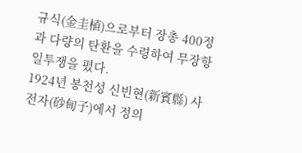규식(金圭植)으로부터 장총 400정과 다량의 탄환을 수령하여 무장항일투쟁을 폈다.
1924년 봉천성 신빈현(新賓縣) 사전자(砂甸子)에서 정의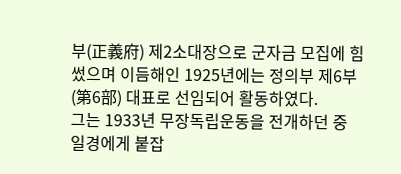부(正義府) 제2소대장으로 군자금 모집에 힘썼으며 이듬해인 1925년에는 정의부 제6부(第6部) 대표로 선임되어 활동하였다.
그는 1933년 무장독립운동을 전개하던 중 일경에게 붙잡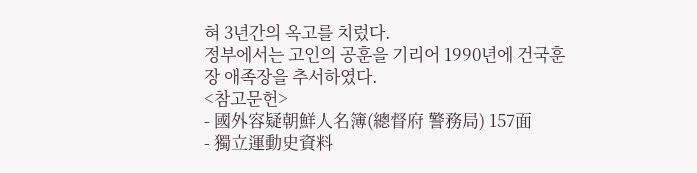혀 3년간의 옥고를 치렀다.
정부에서는 고인의 공훈을 기리어 1990년에 건국훈장 애족장을 추서하였다.
<참고문헌>
- 國外容疑朝鮮人名簿(總督府 警務局) 157面
- 獨立運動史資料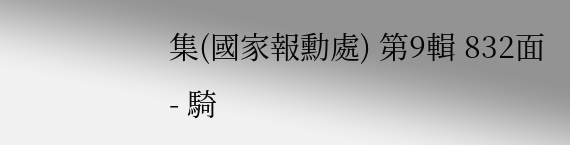集(國家報勳處) 第9輯 832面
- 騎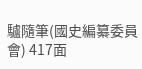驢隨筆(國史編纂委員會) 417面